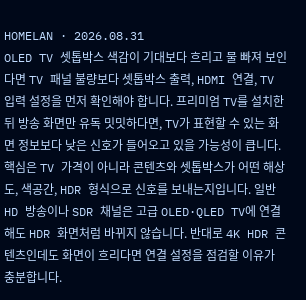HOMELAN · 2026.08.31
OLED TV 셋톱박스 색감이 기대보다 흐리고 물 빠져 보인다면 TV 패널 불량보다 셋톱박스 출력, HDMI 연결, TV 입력 설정을 먼저 확인해야 합니다. 프리미엄 TV를 설치한 뒤 방송 화면만 유독 밋밋하다면, TV가 표현할 수 있는 화면 정보보다 낮은 신호가 들어오고 있을 가능성이 큽니다.
핵심은 TV 가격이 아니라 콘텐츠와 셋톱박스가 어떤 해상도, 색공간, HDR 형식으로 신호를 보내는지입니다. 일반 HD 방송이나 SDR 채널은 고급 OLED·QLED TV에 연결해도 HDR 화면처럼 바뀌지 않습니다. 반대로 4K HDR 콘텐츠인데도 화면이 흐리다면 연결 설정을 점검할 이유가 충분합니다.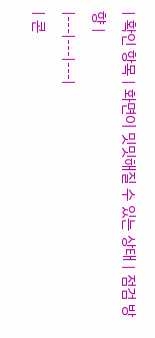| 확인 항목 | 화면이 밋밋해질 수 있는 상태 | 점검 방향 |
|---|---|---|
| 콘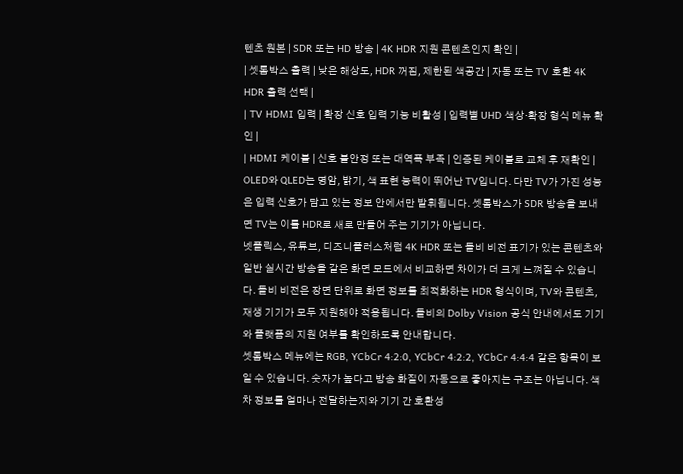텐츠 원본 | SDR 또는 HD 방송 | 4K HDR 지원 콘텐츠인지 확인 |
| 셋톱박스 출력 | 낮은 해상도, HDR 꺼짐, 제한된 색공간 | 자동 또는 TV 호환 4K HDR 출력 선택 |
| TV HDMI 입력 | 확장 신호 입력 기능 비활성 | 입력별 UHD 색상·확장 형식 메뉴 확인 |
| HDMI 케이블 | 신호 불안정 또는 대역폭 부족 | 인증된 케이블로 교체 후 재확인 |
OLED와 QLED는 명암, 밝기, 색 표현 능력이 뛰어난 TV입니다. 다만 TV가 가진 성능은 입력 신호가 담고 있는 정보 안에서만 발휘됩니다. 셋톱박스가 SDR 방송을 보내면 TV는 이를 HDR로 새로 만들어 주는 기기가 아닙니다.
넷플릭스, 유튜브, 디즈니플러스처럼 4K HDR 또는 돌비 비전 표기가 있는 콘텐츠와 일반 실시간 방송을 같은 화면 모드에서 비교하면 차이가 더 크게 느껴질 수 있습니다. 돌비 비전은 장면 단위로 화면 정보를 최적화하는 HDR 형식이며, TV와 콘텐츠, 재생 기기가 모두 지원해야 적용됩니다. 돌비의 Dolby Vision 공식 안내에서도 기기와 플랫폼의 지원 여부를 확인하도록 안내합니다.
셋톱박스 메뉴에는 RGB, YCbCr 4:2:0, YCbCr 4:2:2, YCbCr 4:4:4 같은 항목이 보일 수 있습니다. 숫자가 높다고 방송 화질이 자동으로 좋아지는 구조는 아닙니다. 색차 정보를 얼마나 전달하는지와 기기 간 호환성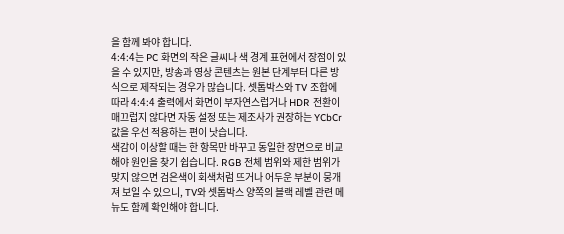을 함께 봐야 합니다.
4:4:4는 PC 화면의 작은 글씨나 색 경계 표현에서 장점이 있을 수 있지만, 방송과 영상 콘텐츠는 원본 단계부터 다른 방식으로 제작되는 경우가 많습니다. 셋톱박스와 TV 조합에 따라 4:4:4 출력에서 화면이 부자연스럽거나 HDR 전환이 매끄럽지 않다면 자동 설정 또는 제조사가 권장하는 YCbCr 값을 우선 적용하는 편이 낫습니다.
색감이 이상할 때는 한 항목만 바꾸고 동일한 장면으로 비교해야 원인을 찾기 쉽습니다. RGB 전체 범위와 제한 범위가 맞지 않으면 검은색이 회색처럼 뜨거나 어두운 부분이 뭉개져 보일 수 있으니, TV와 셋톱박스 양쪽의 블랙 레벨 관련 메뉴도 함께 확인해야 합니다.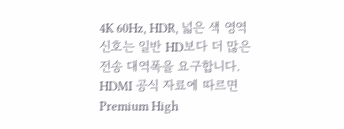4K 60Hz, HDR, 넓은 색 영역 신호는 일반 HD보다 더 많은 전송 대역폭을 요구합니다. HDMI 공식 자료에 따르면 Premium High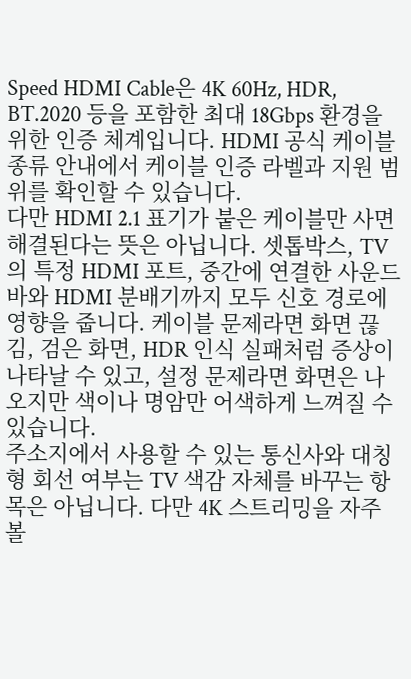Speed HDMI Cable은 4K 60Hz, HDR, BT.2020 등을 포함한 최대 18Gbps 환경을 위한 인증 체계입니다. HDMI 공식 케이블 종류 안내에서 케이블 인증 라벨과 지원 범위를 확인할 수 있습니다.
다만 HDMI 2.1 표기가 붙은 케이블만 사면 해결된다는 뜻은 아닙니다. 셋톱박스, TV의 특정 HDMI 포트, 중간에 연결한 사운드바와 HDMI 분배기까지 모두 신호 경로에 영향을 줍니다. 케이블 문제라면 화면 끊김, 검은 화면, HDR 인식 실패처럼 증상이 나타날 수 있고, 설정 문제라면 화면은 나오지만 색이나 명암만 어색하게 느껴질 수 있습니다.
주소지에서 사용할 수 있는 통신사와 대칭형 회선 여부는 TV 색감 자체를 바꾸는 항목은 아닙니다. 다만 4K 스트리밍을 자주 볼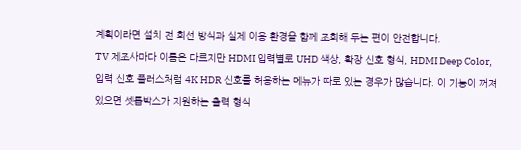계획이라면 설치 전 회선 방식과 실제 이용 환경을 함께 조회해 두는 편이 안전합니다.
TV 제조사마다 이름은 다르지만 HDMI 입력별로 UHD 색상, 확장 신호 형식, HDMI Deep Color, 입력 신호 플러스처럼 4K HDR 신호를 허용하는 메뉴가 따로 있는 경우가 많습니다. 이 기능이 꺼져 있으면 셋톱박스가 지원하는 출력 형식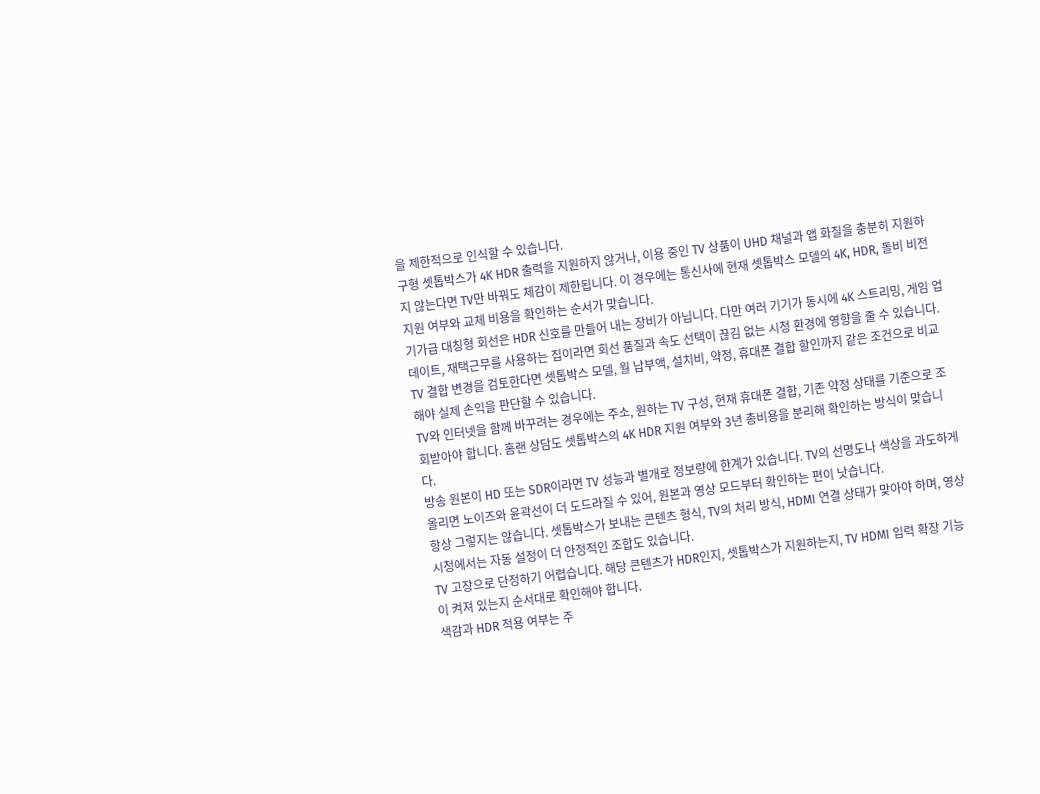을 제한적으로 인식할 수 있습니다.
구형 셋톱박스가 4K HDR 출력을 지원하지 않거나, 이용 중인 TV 상품이 UHD 채널과 앱 화질을 충분히 지원하지 않는다면 TV만 바꿔도 체감이 제한됩니다. 이 경우에는 통신사에 현재 셋톱박스 모델의 4K, HDR, 돌비 비전 지원 여부와 교체 비용을 확인하는 순서가 맞습니다.
기가급 대칭형 회선은 HDR 신호를 만들어 내는 장비가 아닙니다. 다만 여러 기기가 동시에 4K 스트리밍, 게임 업데이트, 재택근무를 사용하는 집이라면 회선 품질과 속도 선택이 끊김 없는 시청 환경에 영향을 줄 수 있습니다. TV 결합 변경을 검토한다면 셋톱박스 모델, 월 납부액, 설치비, 약정, 휴대폰 결합 할인까지 같은 조건으로 비교해야 실제 손익을 판단할 수 있습니다.
TV와 인터넷을 함께 바꾸려는 경우에는 주소, 원하는 TV 구성, 현재 휴대폰 결합, 기존 약정 상태를 기준으로 조회받아야 합니다. 홈랜 상담도 셋톱박스의 4K HDR 지원 여부와 3년 총비용을 분리해 확인하는 방식이 맞습니다.
방송 원본이 HD 또는 SDR이라면 TV 성능과 별개로 정보량에 한계가 있습니다. TV의 선명도나 색상을 과도하게 올리면 노이즈와 윤곽선이 더 도드라질 수 있어, 원본과 영상 모드부터 확인하는 편이 낫습니다.
항상 그렇지는 않습니다. 셋톱박스가 보내는 콘텐츠 형식, TV의 처리 방식, HDMI 연결 상태가 맞아야 하며, 영상 시청에서는 자동 설정이 더 안정적인 조합도 있습니다.
TV 고장으로 단정하기 어렵습니다. 해당 콘텐츠가 HDR인지, 셋톱박스가 지원하는지, TV HDMI 입력 확장 기능이 켜져 있는지 순서대로 확인해야 합니다.
색감과 HDR 적용 여부는 주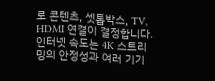로 콘텐츠, 셋톱박스, TV, HDMI 연결이 결정합니다. 인터넷 속도는 4K 스트리밍의 안정성과 여러 기기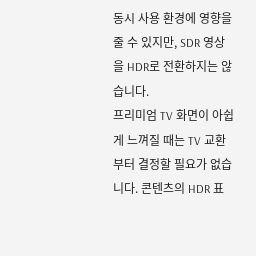동시 사용 환경에 영향을 줄 수 있지만, SDR 영상을 HDR로 전환하지는 않습니다.
프리미엄 TV 화면이 아쉽게 느껴질 때는 TV 교환부터 결정할 필요가 없습니다. 콘텐츠의 HDR 표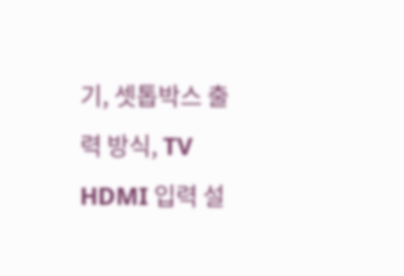기, 셋톱박스 출력 방식, TV HDMI 입력 설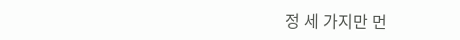정 세 가지만 먼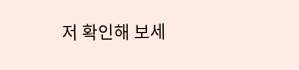저 확인해 보세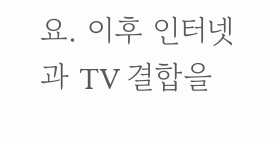요. 이후 인터넷과 TV 결합을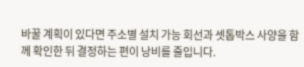바꿀 계획이 있다면 주소별 설치 가능 회선과 셋톱박스 사양을 함께 확인한 뒤 결정하는 편이 낭비를 줄입니다.